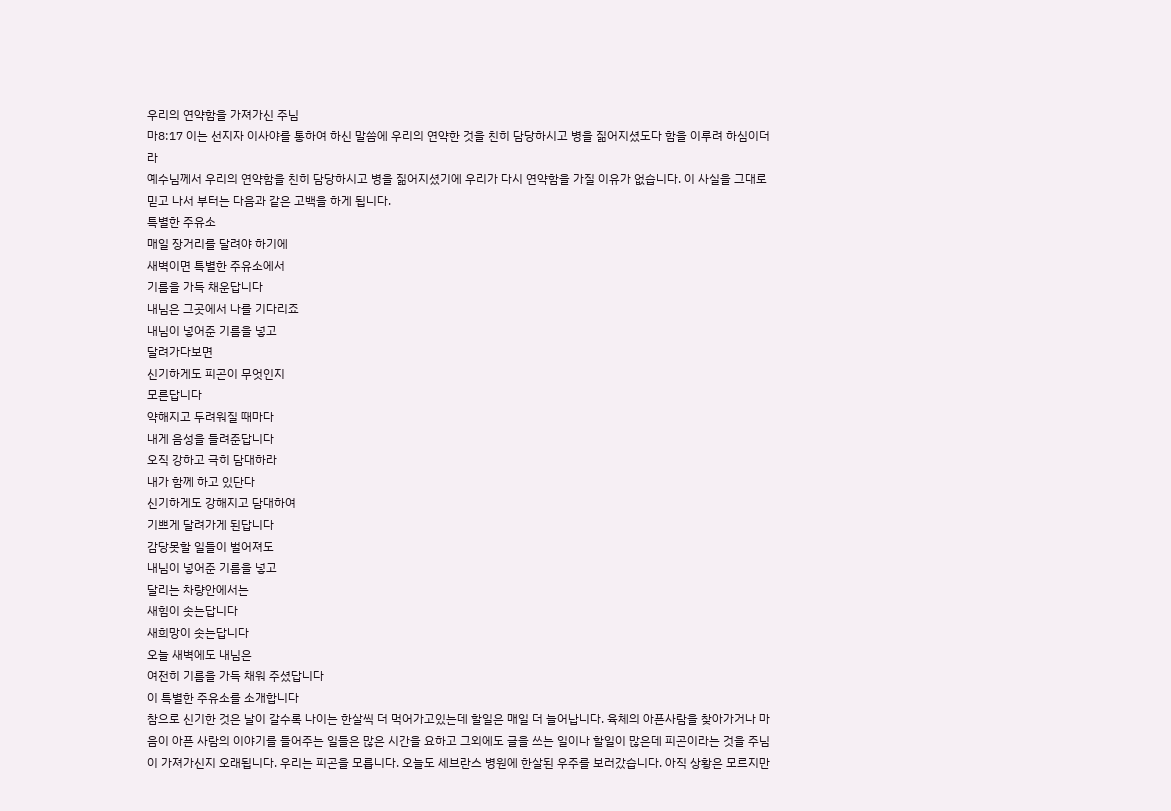우리의 연약함을 가져가신 주님
마8:17 이는 선지자 이사야를 통하여 하신 말씀에 우리의 연약한 것을 친히 담당하시고 병을 짊어지셨도다 함을 이루려 하심이더라
예수님께서 우리의 연약함을 친히 담당하시고 병을 짊어지셨기에 우리가 다시 연약함을 가질 이유가 없습니다. 이 사실을 그대로 믿고 나서 부터는 다음과 같은 고백을 하게 됩니다.
특별한 주유소
매일 장거리를 달려야 하기에
새벽이면 특별한 주유소에서
기름을 가득 채운답니다
내님은 그곳에서 나를 기다리죠
내님이 넣어준 기름을 넣고
달려가다보면
신기하게도 피곤이 무엇인지
모른답니다
약해지고 두려워질 때마다
내게 음성을 들려준답니다
오직 강하고 극히 담대하라
내가 함께 하고 있단다
신기하게도 강해지고 담대하여
기쁘게 달려가게 된답니다
감당못할 일들이 벌어져도
내님이 넣어준 기름을 넣고
달리는 차량안에서는
새힘이 솟는답니다
새희망이 솟는답니다
오늘 새벽에도 내님은
여전히 기름을 가득 채워 주셨답니다
이 특별한 주유소를 소개합니다
참으로 신기한 것은 날이 갈수록 나이는 한살씩 더 먹어가고있는데 할일은 매일 더 늘어납니다. 육체의 아픈사람을 찾아가거나 마음이 아픈 사람의 이야기를 들어주는 일들은 많은 시간을 요하고 그외에도 글을 쓰는 일이나 할일이 많은데 피곤이라는 것을 주님이 가져가신지 오래됩니다. 우리는 피곤을 모릅니다. 오늘도 세브란스 병원에 한살된 우주를 보러갔습니다. 아직 상황은 모르지만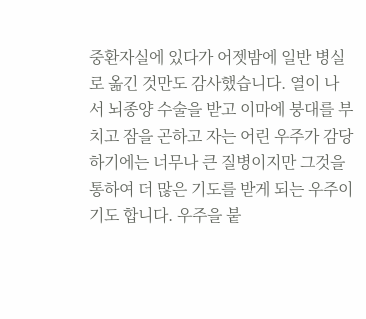중환자실에 있다가 어젯밤에 일반 병실로 옮긴 것만도 감사했습니다. 열이 나서 뇌종양 수술을 받고 이마에 붕대를 부치고 잠을 곤하고 자는 어린 우주가 감당하기에는 너무나 큰 질병이지만 그것을 통하여 더 많은 기도를 받게 되는 우주이기도 합니다. 우주을 붙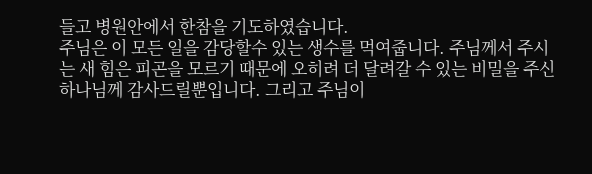들고 병원안에서 한참을 기도하였습니다.
주님은 이 모든 일을 감당할수 있는 생수를 먹여줍니다. 주님께서 주시는 새 힘은 피곤을 모르기 때문에 오히려 더 달려갈 수 있는 비밀을 주신 하나님께 감사드릴뿐입니다. 그리고 주님이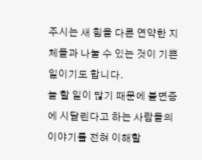주시는 새 힘을 다른 연약한 지체들과 나눌 수 있는 것이 기쁜 일이기도 합니다.
늘 할 일이 많기 때문에 불면증에 시달린다고 하는 사람들의 이야기를 전혀 이해할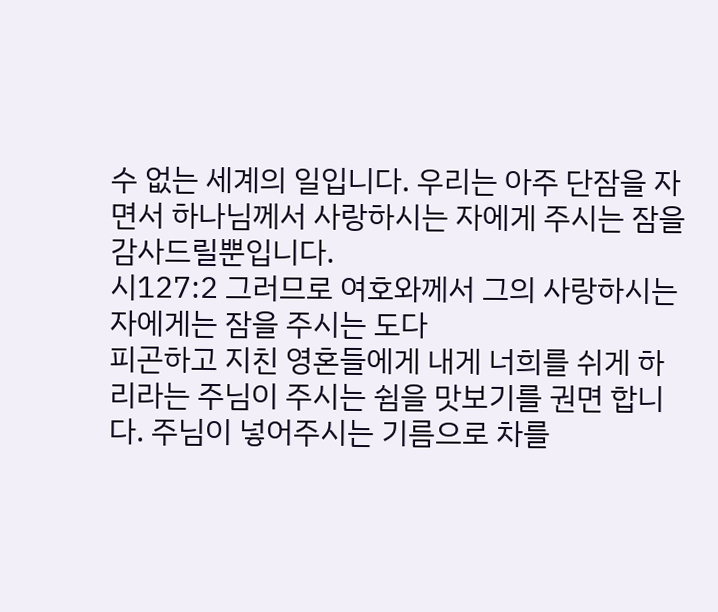수 없는 세계의 일입니다. 우리는 아주 단잠을 자면서 하나님께서 사랑하시는 자에게 주시는 잠을 감사드릴뿐입니다.
시127:2 그러므로 여호와께서 그의 사랑하시는 자에게는 잠을 주시는 도다
피곤하고 지친 영혼들에게 내게 너희를 쉬게 하리라는 주님이 주시는 쉼을 맛보기를 권면 합니다. 주님이 넣어주시는 기름으로 차를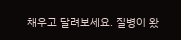채우고 달려보세요. 질병이 왔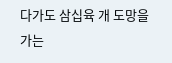다가도 삼십육 개 도망을 가는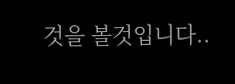것을 볼것입니다..